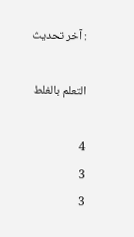: آخر تحديث

التعلم بالغلط

4
3
3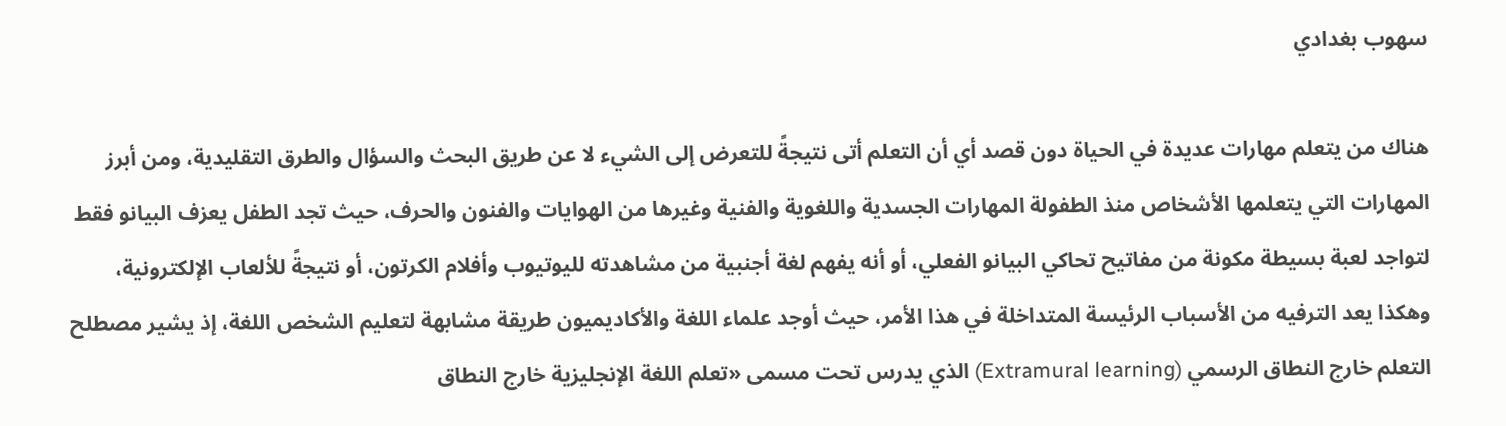سهوب بغدادي

هناك من يتعلم مهارات عديدة في الحياة دون قصد أي أن التعلم أتى نتيجةً للتعرض إلى الشيء لا عن طريق البحث والسؤال والطرق التقليدية، ومن أبرز المهارات التي يتعلمها الأشخاص منذ الطفولة المهارات الجسدية واللغوية والفنية وغيرها من الهوايات والفنون والحرف، حيث تجد الطفل يعزف البيانو فقط لتواجد لعبة بسيطة مكونة من مفاتيح تحاكي البيانو الفعلي، أو أنه يفهم لغة أجنبية من مشاهدته لليوتيوب وأفلام الكرتون، أو نتيجةً للألعاب الإلكترونية، وهكذا يعد الترفيه من الأسباب الرئيسة المتداخلة في هذا الأمر، حيث أوجد علماء اللغة والأكاديميون طريقة مشابهة لتعليم الشخص اللغة، إذ يشير مصطلح التعلم خارج النطاق الرسمي (Extramural learning) الذي يدرس تحت مسمى «تعلم اللغة الإنجليزية خارج النطاق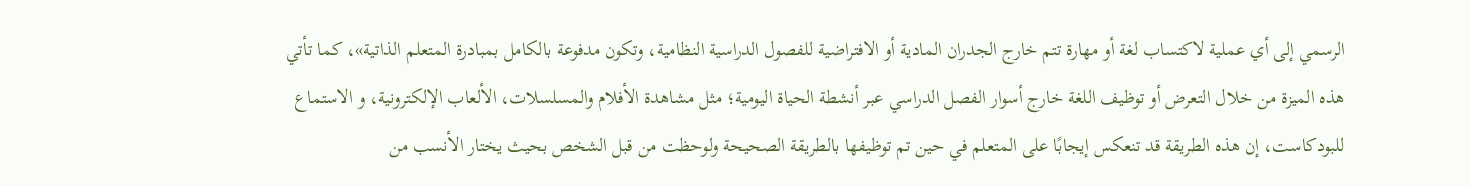الرسمي إلى أي عملية لاكتساب لغة أو مهارة تتم خارج الجدران المادية أو الافتراضية للفصول الدراسية النظامية، وتكون مدفوعة بالكامل بمبادرة المتعلم الذاتية»، كما تأتي هذه الميزة من خلال التعرض أو توظيف اللغة خارج أسوار الفصل الدراسي عبر أنشطة الحياة اليومية؛ مثل مشاهدة الأفلام والمسلسلات، الألعاب الإلكترونية، و الاستماع للبودكاست، إن هذه الطريقة قد تنعكس إيجابًا على المتعلم في حين تم توظيفها بالطريقة الصحيحة ولوحظت من قبل الشخص بحيث يختار الأنسب من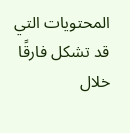المحتويات التي قد تشكل فارقًا خلال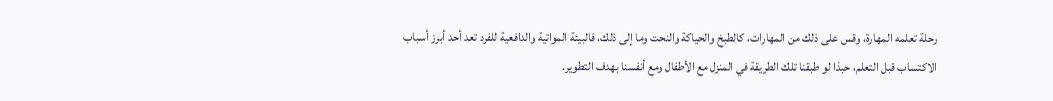رحلة تعلمه المهارة، وقس على ذلك من المهارات، كالطبخ والحياكة والنحت وما إلى ذلك، فالبيئة المواتية والدافعية للفرد تعد أحد أبرز أسباب الاكتساب قبل التعلم، حبذا لو طبقنا تلك الطريقة في المنزل مع الأطفال ومع أنفسنا بهدف التطوير.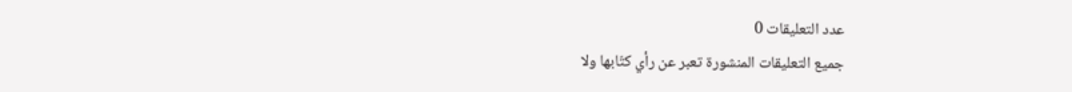عدد التعليقات 0
جميع التعليقات المنشورة تعبر عن رأي كتّابها ولا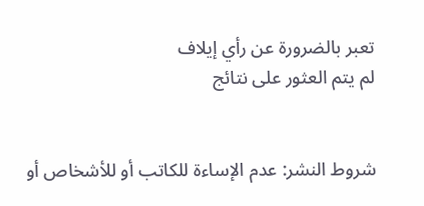تعبر بالضرورة عن رأي إيلاف
لم يتم العثور على نتائج


شروط النشر: عدم الإساءة للكاتب أو للأشخاص أو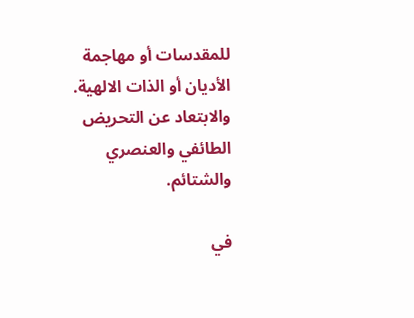للمقدسات أو مهاجمة الأديان أو الذات الالهية. والابتعاد عن التحريض الطائفي والعنصري والشتائم.

في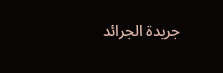جريدة الجرائد